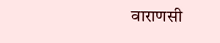वाराणसी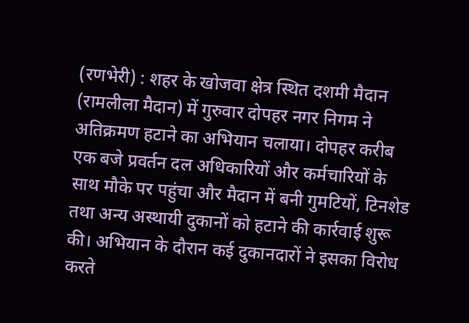(रणभेरी) : शहर के खोजवा क्षेत्र स्थित दशमी मैदान (रामलीला मैदान) में गुरुवार दोपहर नगर निगम ने अतिक्रमण हटाने का अभियान चलाया। दोपहर करीब एक बजे प्रवर्तन दल अधिकारियों और कर्मचारियों के साथ मौके पर पहुंचा और मैदान में बनी गुमटियों, टिनशेड तथा अन्य अस्थायी दुकानों को हटाने की कार्रवाई शुरू की। अभियान के दौरान कई दुकानदारों ने इसका विरोध करते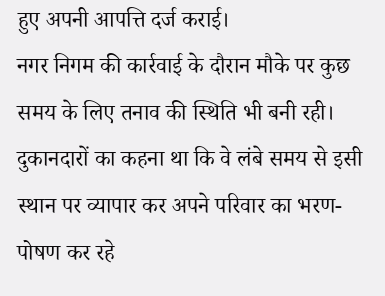हुए अपनी आपत्ति दर्ज कराई।
नगर निगम की कार्रवाई के दौरान मौके पर कुछ समय के लिए तनाव की स्थिति भी बनी रही। दुकानदारों का कहना था कि वे लंबे समय से इसी स्थान पर व्यापार कर अपने परिवार का भरण-पोषण कर रहे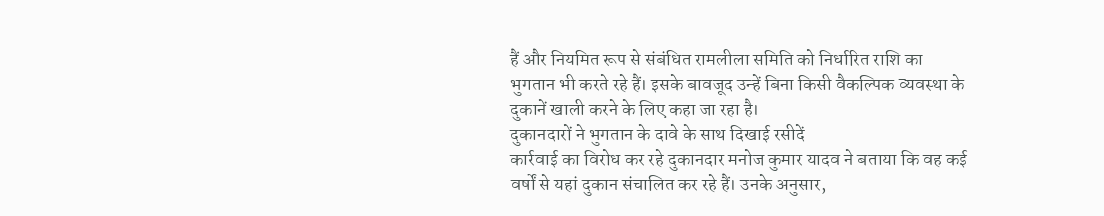हैं और नियमित रूप से संबंधित रामलीला समिति को निर्धारित राशि का भुगतान भी करते रहे हैं। इसके बावजूद उन्हें बिना किसी वैकल्पिक व्यवस्था के दुकानें खाली करने के लिए कहा जा रहा है।
दुकानदारों ने भुगतान के दावे के साथ दिखाई रसीदें
कार्रवाई का विरोध कर रहे दुकानदार मनोज कुमार यादव ने बताया कि वह कई वर्षों से यहां दुकान संचालित कर रहे हैं। उनके अनुसार,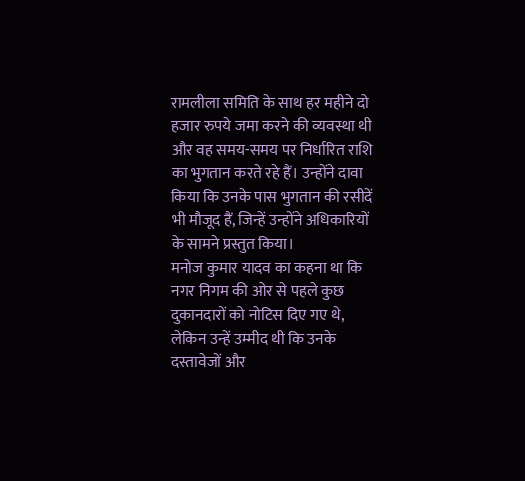रामलीला समिति के साथ हर महीने दो हजार रुपये जमा करने की व्यवस्था थी और वह समय-समय पर निर्धारित राशि का भुगतान करते रहे हैं। उन्होंने दावा किया कि उनके पास भुगतान की रसीदें भी मौजूद हैं, जिन्हें उन्होंने अधिकारियों के सामने प्रस्तुत किया।
मनोज कुमार यादव का कहना था कि नगर निगम की ओर से पहले कुछ दुकानदारों को नोटिस दिए गए थे, लेकिन उन्हें उम्मीद थी कि उनके दस्तावेजों और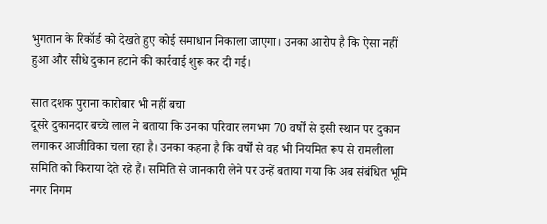भुगतान के रिकॉर्ड को देखते हुए कोई समाधान निकाला जाएगा। उनका आरोप है कि ऐसा नहीं हुआ और सीधे दुकान हटाने की कार्रवाई शुरू कर दी गई।

सात दशक पुराना कारोबार भी नहीं बचा
दूसरे दुकानदार बच्चे लाल ने बताया कि उनका परिवार लगभग 70 वर्षों से इसी स्थान पर दुकान लगाकर आजीविका चला रहा है। उनका कहना है कि वर्षों से वह भी नियमित रूप से रामलीला समिति को किराया देते रहे हैं। समिति से जानकारी लेने पर उन्हें बताया गया कि अब संबंधित भूमि नगर निगम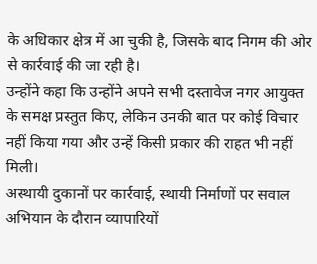के अधिकार क्षेत्र में आ चुकी है, जिसके बाद निगम की ओर से कार्रवाई की जा रही है।
उन्होंने कहा कि उन्होंने अपने सभी दस्तावेज नगर आयुक्त के समक्ष प्रस्तुत किए, लेकिन उनकी बात पर कोई विचार नहीं किया गया और उन्हें किसी प्रकार की राहत भी नहीं मिली।
अस्थायी दुकानों पर कार्रवाई, स्थायी निर्माणों पर सवाल
अभियान के दौरान व्यापारियों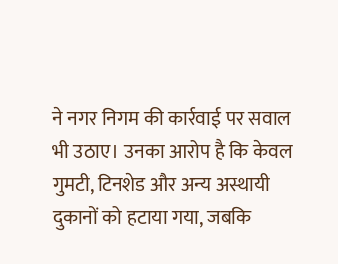ने नगर निगम की कार्रवाई पर सवाल भी उठाए। उनका आरोप है कि केवल गुमटी, टिनशेड और अन्य अस्थायी दुकानों को हटाया गया, जबकि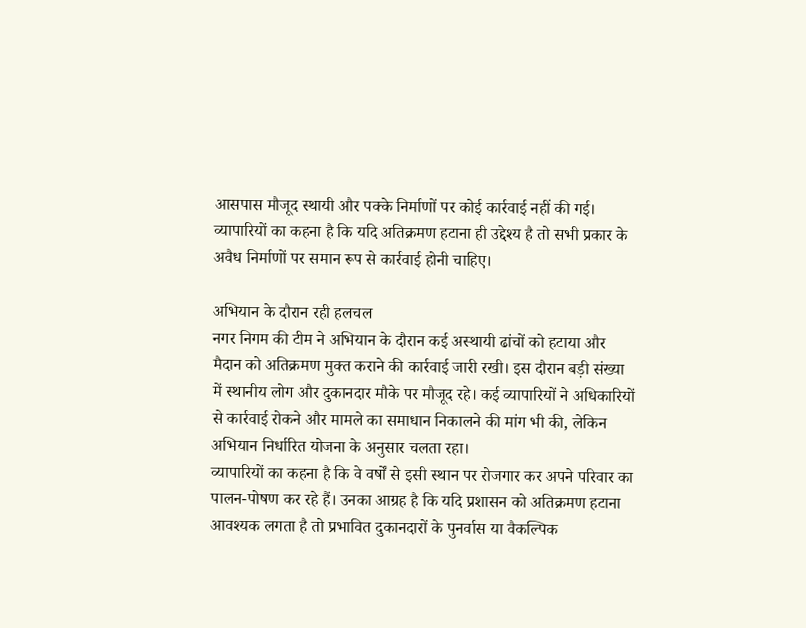आसपास मौजूद स्थायी और पक्के निर्माणों पर कोई कार्रवाई नहीं की गई। व्यापारियों का कहना है कि यदि अतिक्रमण हटाना ही उद्देश्य है तो सभी प्रकार के अवैध निर्माणों पर समान रूप से कार्रवाई होनी चाहिए।

अभियान के दौरान रही हलचल
नगर निगम की टीम ने अभियान के दौरान कई अस्थायी ढांचों को हटाया और मैदान को अतिक्रमण मुक्त कराने की कार्रवाई जारी रखी। इस दौरान बड़ी संख्या में स्थानीय लोग और दुकानदार मौके पर मौजूद रहे। कई व्यापारियों ने अधिकारियों से कार्रवाई रोकने और मामले का समाधान निकालने की मांग भी की, लेकिन अभियान निर्धारित योजना के अनुसार चलता रहा।
व्यापारियों का कहना है कि वे वर्षों से इसी स्थान पर रोजगार कर अपने परिवार का पालन-पोषण कर रहे हैं। उनका आग्रह है कि यदि प्रशासन को अतिक्रमण हटाना आवश्यक लगता है तो प्रभावित दुकानदारों के पुनर्वास या वैकल्पिक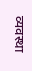व्यवस्था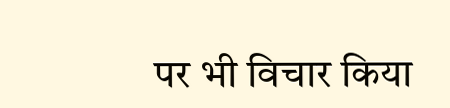पर भी विचार किया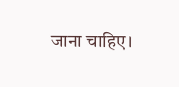जाना चाहिए।